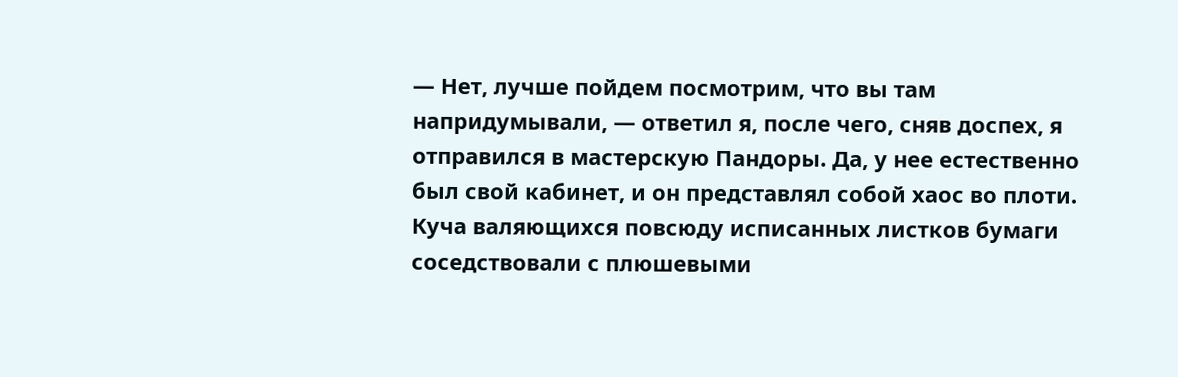— Нет, лучше пойдем посмотрим, что вы там напридумывали, — ответил я, после чего, сняв доспех, я отправился в мастерскую Пандоры. Да, у нее естественно был свой кабинет, и он представлял собой хаос во плоти. Куча валяющихся повсюду исписанных листков бумаги соседствовали с плюшевыми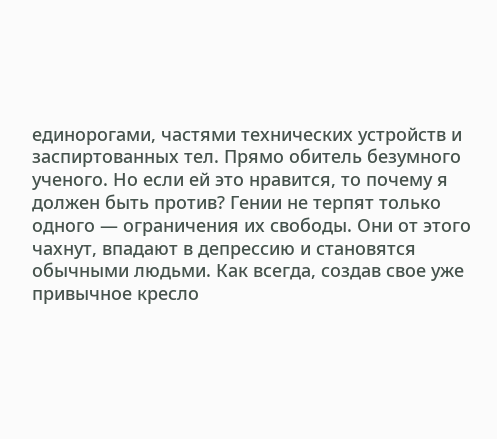единорогами, частями технических устройств и заспиртованных тел. Прямо обитель безумного ученого. Но если ей это нравится, то почему я должен быть против? Гении не терпят только одного — ограничения их свободы. Они от этого чахнут, впадают в депрессию и становятся обычными людьми. Как всегда, создав свое уже привычное кресло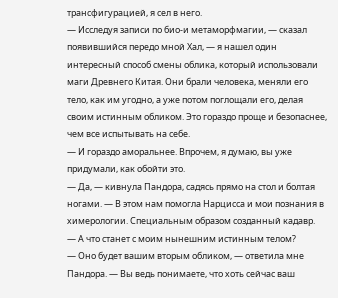трансфигурацией, я сел в него.
— Исследуя записи по био-и метаморфмагии, — сказал появившийся передо мной Хал, — я нашел один интересный способ смены облика, который использовали маги Древнего Китая. Они брали человека, меняли его тело, как им угодно, а уже потом поглощали его, делая своим истинным обликом. Это гораздо проще и безопаснее, чем все испытывать на себе.
— И гораздо аморальнее. Впрочем, я думаю, вы уже придумали, как обойти это.
— Да, — кивнула Пандора, садясь прямо на стол и болтая ногами. — В этом нам помогла Нарцисса и мои познания в химерологии. Специальным образом созданный кадавр.
— А что станет с моим нынешним истинным телом?
— Оно будет вашим вторым обликом, — ответила мне Пандора. — Вы ведь понимаете, что хоть сейчас ваш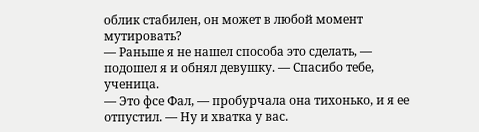облик стабилен, он может в любой момент мутировать?
— Раньше я не нашел способа это сделать, — подошел я и обнял девушку. — Спасибо тебе, ученица.
— Это фсе Фал, — пробурчала она тихонько, и я ее отпустил. — Ну и хватка у вас.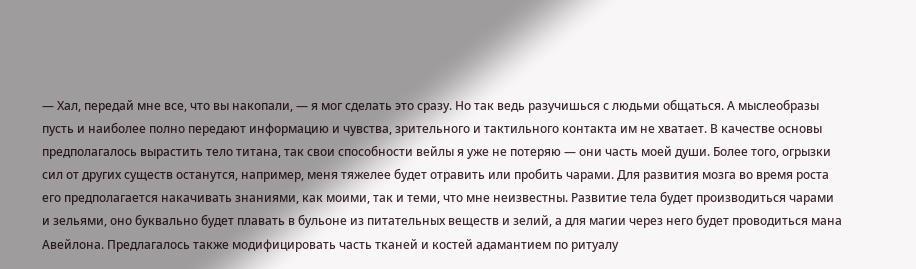— Хал, передай мне все, что вы накопали, — я мог сделать это сразу. Но так ведь разучишься с людьми общаться. А мыслеобразы пусть и наиболее полно передают информацию и чувства, зрительного и тактильного контакта им не хватает. В качестве основы предполагалось вырастить тело титана, так свои способности вейлы я уже не потеряю — они часть моей души. Более того, огрызки сил от других существ останутся, например, меня тяжелее будет отравить или пробить чарами. Для развития мозга во время роста его предполагается накачивать знаниями, как моими, так и теми, что мне неизвестны. Развитие тела будет производиться чарами и зельями, оно буквально будет плавать в бульоне из питательных веществ и зелий, а для магии через него будет проводиться мана Авейлона. Предлагалось также модифицировать часть тканей и костей адамантием по ритуалу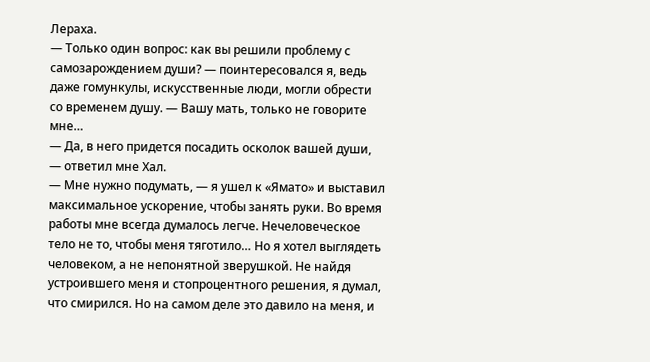Лераха.
— Только один вопрос: как вы решили проблему с самозарождением души? — поинтересовался я, ведь даже гомункулы, искусственные люди, могли обрести со временем душу. — Вашу мать, только не говорите мне…
— Да, в него придется посадить осколок вашей души, — ответил мне Хал.
— Мне нужно подумать, — я ушел к «Ямато» и выставил максимальное ускорение, чтобы занять руки. Во время работы мне всегда думалось легче. Нечеловеческое тело не то, чтобы меня тяготило… Но я хотел выглядеть человеком, а не непонятной зверушкой. Не найдя устроившего меня и стопроцентного решения, я думал, что смирился. Но на самом деле это давило на меня, и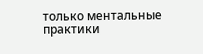только ментальные практики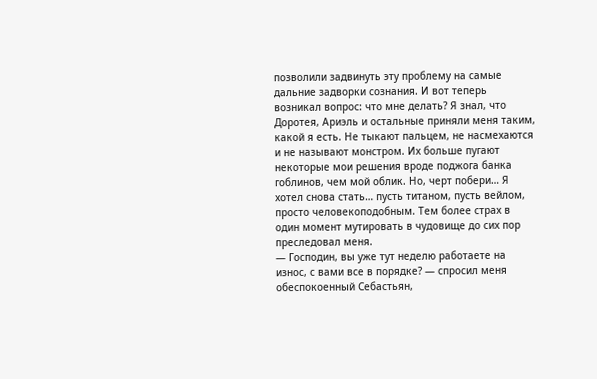позволили задвинуть эту проблему на самые дальние задворки сознания. И вот теперь возникал вопрос: что мне делать? Я знал, что Доротея, Ариэль и остальные приняли меня таким, какой я есть. Не тыкают пальцем, не насмехаются и не называют монстром. Их больше пугают некоторые мои решения вроде поджога банка гоблинов, чем мой облик. Но, черт побери… Я хотел снова стать… пусть титаном, пусть вейлом, просто человекоподобным. Тем более страх в один момент мутировать в чудовище до сих пор преследовал меня.
— Господин, вы уже тут неделю работаете на износ, с вами все в порядке? — спросил меня обеспокоенный Себастьян,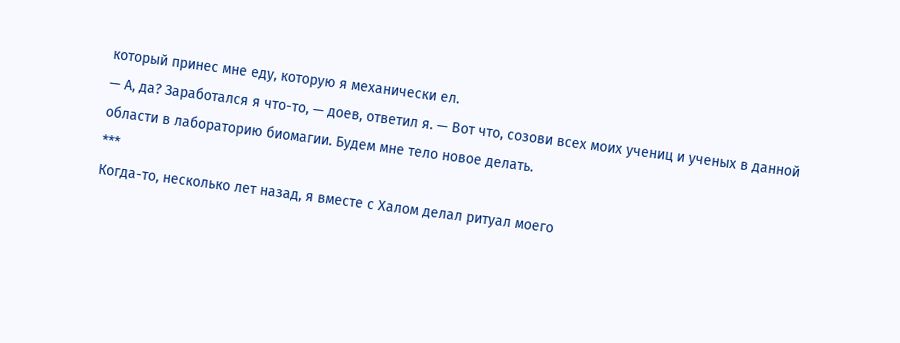который принес мне еду, которую я механически ел.
— А, да? Заработался я что-то, — доев, ответил я. — Вот что, созови всех моих учениц и ученых в данной области в лабораторию биомагии. Будем мне тело новое делать.
***
Когда-то, несколько лет назад, я вместе с Халом делал ритуал моего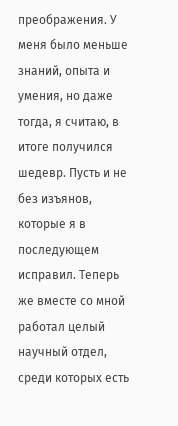преображения. У меня было меньше знаний, опыта и умения, но даже тогда, я считаю, в итоге получился шедевр. Пусть и не без изъянов, которые я в последующем исправил. Теперь же вместе со мной работал целый научный отдел, среди которых есть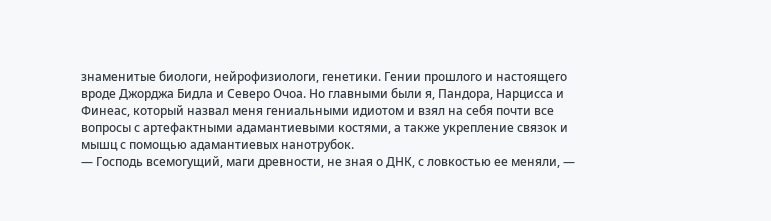знаменитые биологи, нейрофизиологи, генетики. Гении прошлого и настоящего вроде Джорджа Бидла и Северо Очоа. Но главными были я, Пандора, Нарцисса и Финеас, который назвал меня гениальными идиотом и взял на себя почти все вопросы с артефактными адамантиевыми костями, а также укрепление связок и мышц с помощью адамантиевых нанотрубок.
— Господь всемогущий, маги древности, не зная о ДНК, с ловкостью ее меняли, —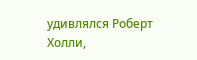удивлялся Роберт Холли,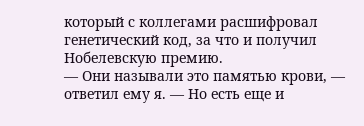который с коллегами расшифровал генетический код, за что и получил Нобелевскую премию.
— Они называли это памятью крови, — ответил ему я. — Но есть еще и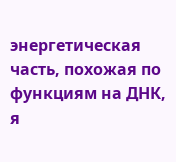энергетическая часть, похожая по функциям на ДНК, я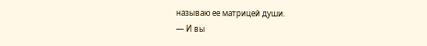называю ее матрицей души.
— И вы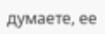думаете, ее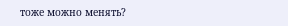тоже можно менять?